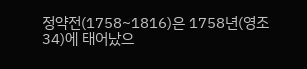정약전(1758~1816)은 1758년(영조 34)에 태어났으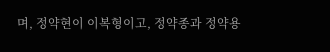며, 정약현이 이복형이고, 정약종과 정약용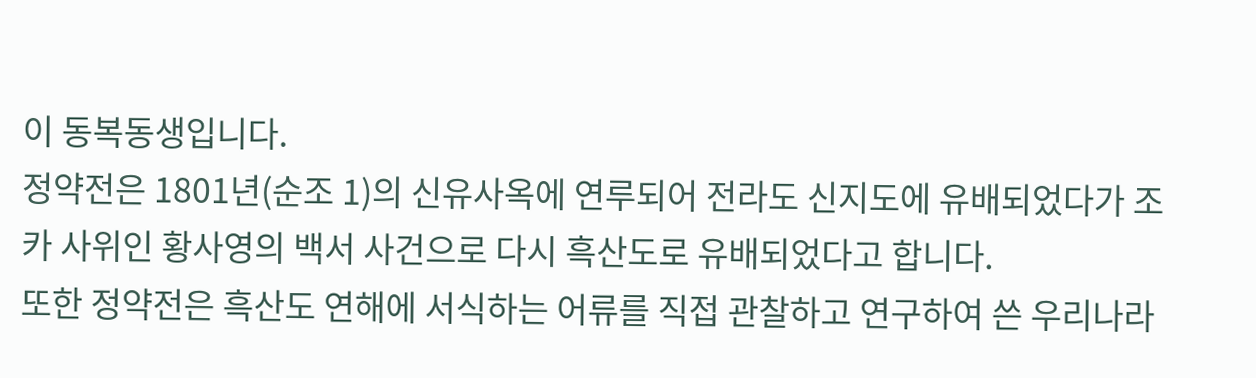이 동복동생입니다.
정약전은 1801년(순조 1)의 신유사옥에 연루되어 전라도 신지도에 유배되었다가 조카 사위인 황사영의 백서 사건으로 다시 흑산도로 유배되었다고 합니다.
또한 정약전은 흑산도 연해에 서식하는 어류를 직접 관찰하고 연구하여 쓴 우리나라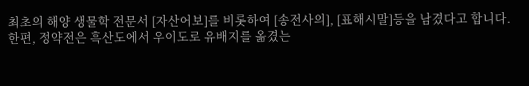최초의 해양 생물학 전문서 [자산어보]를 비롯하여 [송전사의], [표해시말]등을 남겼다고 합니다.
한편, 정약전은 흑산도에서 우이도로 유배지를 옮겼는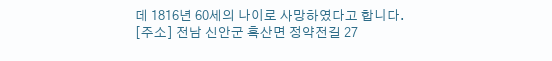데 1816년 60세의 나이로 사망하였다고 합니다.
[주소] 전남 신안군 흑산면 정약전길 27